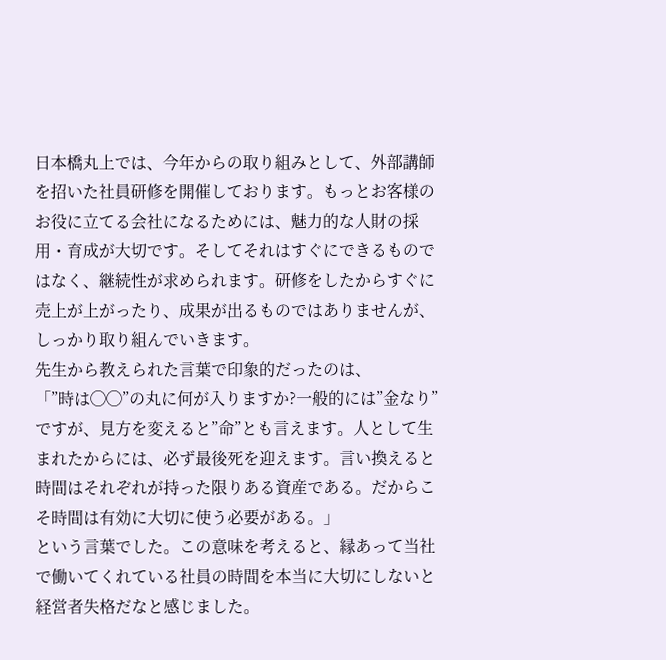日本橋丸上では、今年からの取り組みとして、外部講師を招いた社員研修を開催しております。もっとお客様のお役に立てる会社になるためには、魅力的な人財の採用・育成が大切です。そしてそれはすぐにできるものではなく、継続性が求められます。研修をしたからすぐに売上が上がったり、成果が出るものではありませんが、しっかり取り組んでいきます。
先生から教えられた言葉で印象的だったのは、
「”時は◯◯”の丸に何が入りますか?一般的には”金なり”ですが、見方を変えると”命”とも言えます。人として生まれたからには、必ず最後死を迎えます。言い換えると時間はそれぞれが持った限りある資産である。だからこそ時間は有効に大切に使う必要がある。」
という言葉でした。この意味を考えると、縁あって当社で働いてくれている社員の時間を本当に大切にしないと経営者失格だなと感じました。